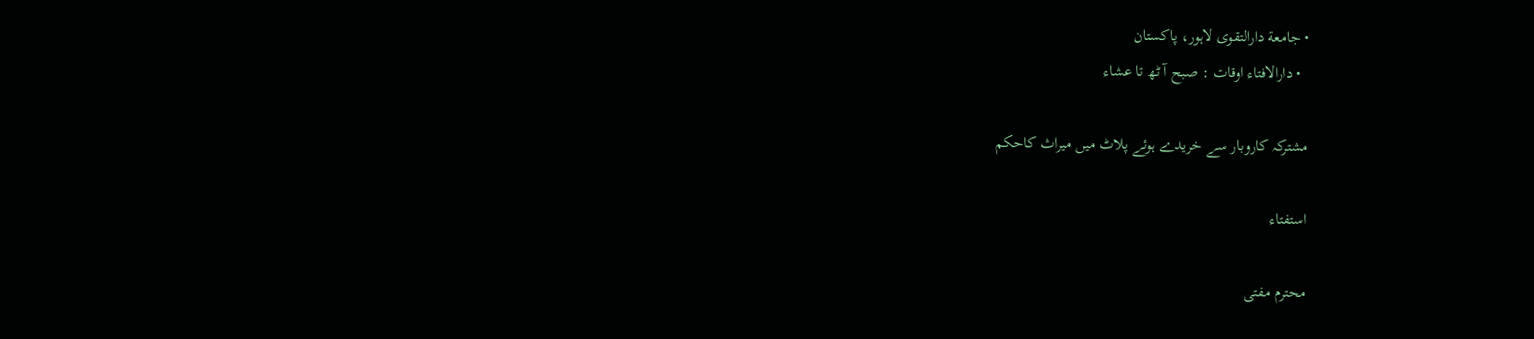• جامعة دارالتقوی لاہور، پاکستان
  • دارالافتاء اوقات : صبح آ ٹھ تا عشاء

مشترکہ کاروبار سے خریدے ہوئے پلاٹ میں میراث کاحکم

استفتاء

محترم مفتی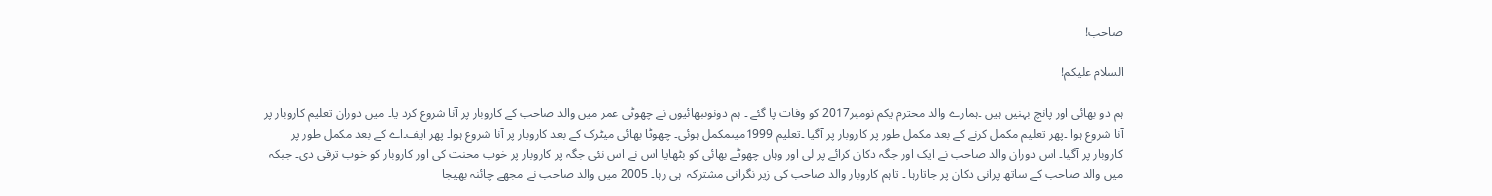صاحب!

السلام علیکم!

ہم دو بھائی اور پانچ بہنیں ہیں ۔ہمارے والد محترم یکم نومبر2017 کو وفات پا گئے ۔ ہم دونوںبھائیوں نے چھوٹی عمر میں والد صاحب کے کاروبار پر آنا شروع کرد یا۔ میں دوران تعلیم کاروبار پر آنا شروع ہوا ۔پھر تعلیم مکمل کرنے کے بعد مکمل طور پر کاروبار پر آگیا ۔تعلیم 1999میںمکمل ہوئی۔ چھوٹا بھائی میٹرک کے بعد کاروبار پر آنا شروع ہوا۔ پھر ایف۔اے کے بعد مکمل طور پر کاروبار پر آگیا۔ اس دوران والد صاحب نے ایک اور جگہ دکان کرائے پر لی اور وہاں چھوٹے بھائی کو بٹھایا اس نے اس نئی جگہ پر کاروبار پر خوب محنت کی اور کاروبار کو خوب ترقی دی۔ جبکہ میں والد صاحب کے ساتھ پرانی دکان پر جاتارہا ۔ تاہم کاروبار والد صاحب کی زیر نگرانی مشترکہ  ہی رہا۔ 2005 میں والد صاحب نے مجھے چائنہ بھیجا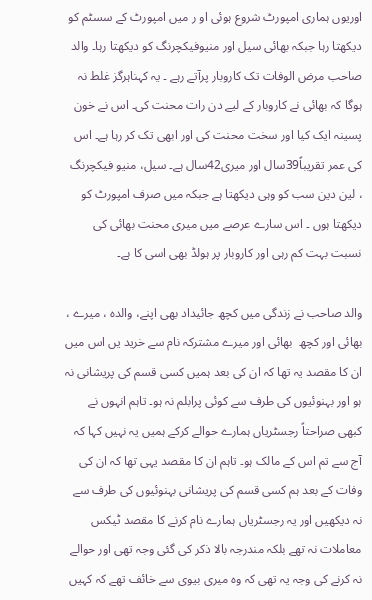اوریوں ہماری امپورٹ شروع ہوئی او ر میں امپورٹ کے سسٹم کو دیکھتا رہا جبکہ بھائی سیل اور منیوفیکچرنگ کو دیکھتا رہا۔ والد صاحب مرض الوفات تک کاروبار پرآتے رہے ۔ یہ کہناہرگز غلط نہ ہوگا کہ بھائی نے کاروبار کے لیے دن رات محنت کی۔ اس نے خون پسینہ ایک کیا اور سخت محنت کی اور ابھی تک کر رہا ہے۔ اس کی عمر تقریباً39سال اور میری42سال ہے۔ سیل، منیو فیکچرنگ ، لین دین سب کو وہی دیکھتا ہے جبکہ میں صرف امپورٹ کو دیکھتا ہوں ۔ اس سارے عرصے میں میری محنت بھائی کی نسبت بہت کم رہی اور کاروبار پر ہولڈ بھی اسی کا ہے۔

والد صاحب نے زندگی میں کچھ جائیداد بھی اپنے، والدہ ، میرے ، بھائی اور کچھ  بھائی اور میرے مشترکہ نام سے خرید یں اس میں ان کا مقصد یہ تھا کہ ان کی بعد ہمیں کسی قسم کی پریشانی نہ ہو اور بہنوئیوں کی طرف سے کوئی پرابلم نہ ہو۔ تاہم انہوں نے کبھی صراحتاً رجسٹریاں ہمارے حوالے کرکے ہمیں یہ نہیں کہا کہ آج سے تم اس کے مالک ہو۔ تاہم ان کا مقصد یہی تھا کہ ان کی وفات کے بعد ہم کسی قسم کی پریشانی بہنوئیوں کی طرف سے نہ دیکھیں اور یہ رجسٹریاں ہمارے نام کرنے کا مقصد ٹیکس معاملات نہ تھے بلکہ مندرجہ بالا ذکر کی گئی وجہ تھی اور حوالے نہ کرنے کی وجہ یہ تھی کہ وہ میری بیوی سے خائف تھے کہ کہیں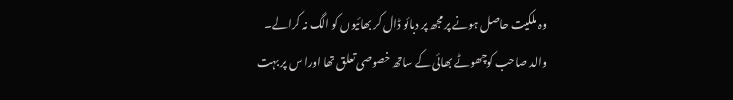وہ ملکیت حاصل ہونے پر مجھ پر دبائو ڈال کر بھائیوں کو الگ نہ کرالے۔ والد صاحب کوچھوٹے بھائی کے ساتھ خصوصی تعلق تھا اورا س پر بہت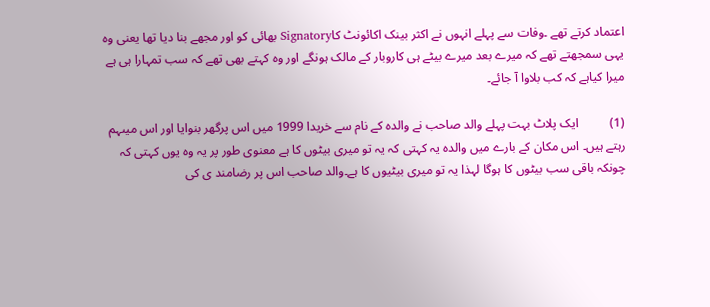اعتماد کرتے تھے ۔وفات سے پہلے انہوں نے اکثر بینک اکائونٹ کاSignatory بھائی کو اور مجھے بنا دیا تھا یعنی وہ یہی سمجھتے تھے کہ میرے بعد میرے بیٹے ہی کاروبار کے مالک ہونگے اور وہ کہتے بھی تھے کہ سب تمہارا ہی ہے میرا کیاہے کہ کب بلاوا آ جائے۔

(1)          ایک پلاٹ بہت پہلے والد صاحب نے والدہ کے نام سے خریدا 1999 میں اس پرگھر بنوایا اور اس میںہم رہتے ہیں۔ اس مکان کے بارے میں والدہ یہ کہتی کہ یہ تو میری بیٹوں کا ہے معنوی طور پر یہ وہ یوں کہتی کہ چونکہ باقی سب بیٹوں کا ہوگا لہذا یہ تو میری بیٹیوں کا ہے۔والد صاحب اس پر رضامند ی کی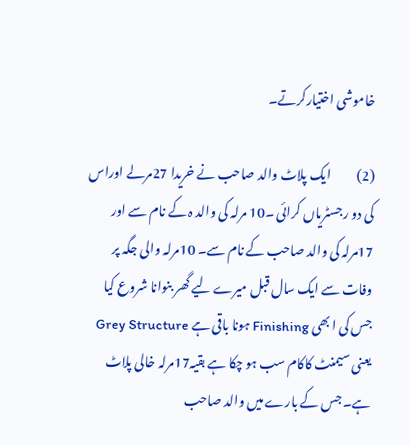خاموشی اختیارکرتے۔

(2)          ایک پلاٹ والد صاحب نے خریدا 27مرلے اوراس کی دو رجسٹریاں کرائی ۔10 مرلہ کی والد ہ کے نام سے اور 17مرلہ کی والد صاحب کے نام سے۔ 10مرلہ والی جگہ پر وفات سے ایک سال قبل میرے لیے گھر بنوانا شروع کیا جس کی ا بھی Finishing ہونا باقی ہے Grey Structure یعنی سیمنٹ کاکام سب ہو چکا ہے بقیہ17مرلہ خالی پلاٹ ہے۔ جس کے بارے میں والد صاحب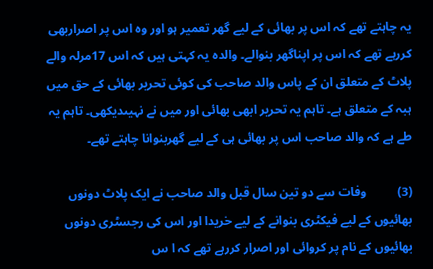یہ چاہتے تھے کہ اس پر بھائی کے لیے گھر تعمیر ہو اور وہ اس پر اصراربھی کررہے تھے کہ اس پر اپناگھر بنوالے۔ والدہ یہ کہتی ہیں کہ اس 17مرلہ والے پلاٹ کے متعلق ان کے پاس والد صاحب کی کوئی تحریر بھائی کے حق میں ہبہ کے متعلق ہے۔ تاہم یہ تحریر ابھی بھائی اور میں نے نہیںدیکھی۔ تاہم یہ طے ہے کہ والد صاحب اس پر بھائی ہی کے لیے گھربنوانا چاہتے تھے۔

(3)          وفات سے دو تین سال قبل والد صاحب نے ایک پلاٹ دونوں بھائیوں کے لیے فیکٹری بنوانے کے لیے خریدا اور اس کی رجسٹری دونوں بھائیوں کے نام پر کروائی اور اصرار کررہے تھے کہ ا س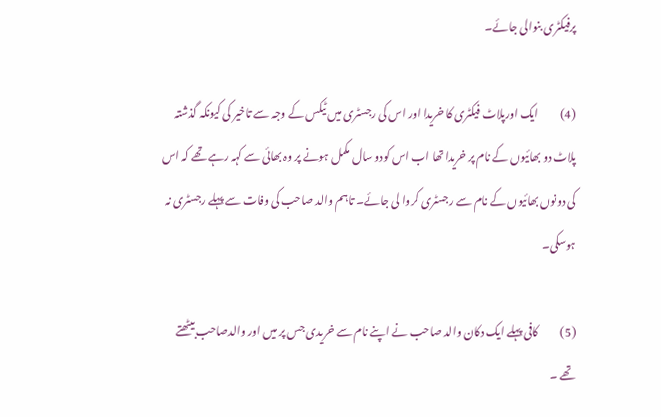پرفیکٹری بنوالی جائے۔

(4)          ایک اورپلاٹ فیکٹری کا خریدا اور اس کی رجسٹری میں ٹیکس کے وجہ سے تاخیر کی کیونکہ گذشتہ پلاٹ دو بھائیوں کے نام پر خریدا تھا اب اس کودو سال مکمل ہونے پر وہ بھائی سے کہہ رہے تھے کہ اس کی دونوں بھائیوں کے نام سے رجسٹری کروا لی جائے۔ تاہم والد صاحب کی وفات سے پہلے رجسٹری نہ ہوسکی۔

(5)          کافی پہلے ایک دکان والد صاحب نے اپنے نام سے خریدی جس پر میں اور والدصاحب بیٹھتے تھے ۔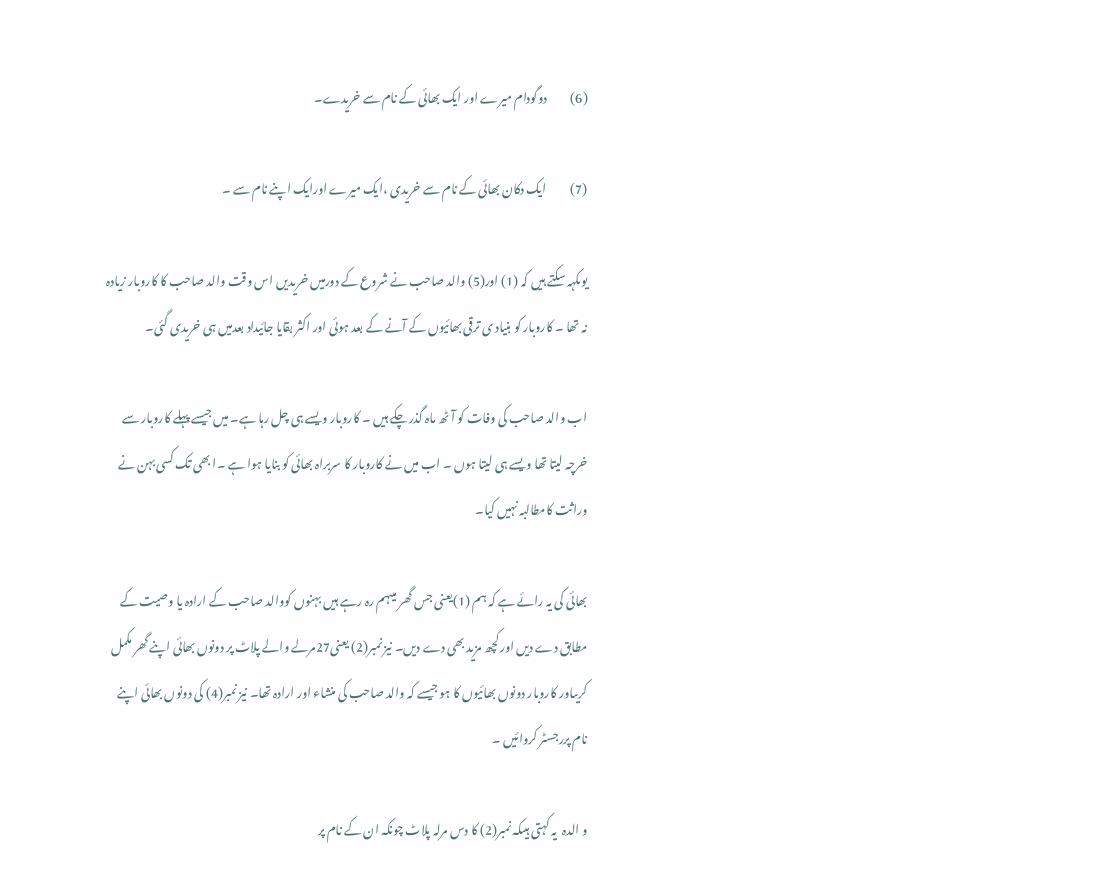(6)          دوگودام میرے اور ایک بھائی کے نام سے خریدے۔

(7)          ایک دکان بھائی کے نام سے خریدی ،ایک میرے اورایک اپنے نام سے ۔

یوںکہہ سکتے ہیں کہ (1) اور(5) والد صاحب نے شروع کے دورمیں خریدیں اس وقت والد صاحب کا کاروبار زیادہ نہ تھا ۔ کاروبار کو بنیاد ی ترقی بھائیوں کے آنے کے بعد ہوئی اور اکثر بقایا جائیداد بعدمیں ہی خریدی گئی۔

اب والد صاحب کی وفات کو آٹھ ماہ گذر چکے ہیں ۔ کاروبار ویسے ہی چل رہا ہے۔ میں جیسے پہلے کاروبار سے خرچہ لیتا تھا ویسے ہی لیتا ہوں ۔ اب میں نے کاروبار کا سربراہ بھائی کو بنایا ہوا ہے ۔ا بھی تک کسی بہن نے وراثت کامطالبہ نہیں کیا۔

بھائی کی یہ رائے ہے کہ ہم (1)یعنی جس گھر میںہم رہ رہے ہیں بہنوں کووالد صاحب کے ارادہ یا وصیت کے مطابق دے دیں اور کچھ مزید بھی دے دیں۔ نیز نمبر(2) یعنی27مرلے والے پلاٹ پر دونوں بھائی اپنے گھر مکمل کریںاور کاروبار دونوں بھائیوں کا ہو جیسے کہ والد صاحب کی منشاء اور ارادہ تھا۔ نیز نمبر(4) کی دونوں بھائی اپنے نام پررجسٹر کروائیں ۔

و الدہ  یہ کہتی ہیںکہ نمبر(2) کا دس مرلہ پلاٹ چونکہ ان کے نام پر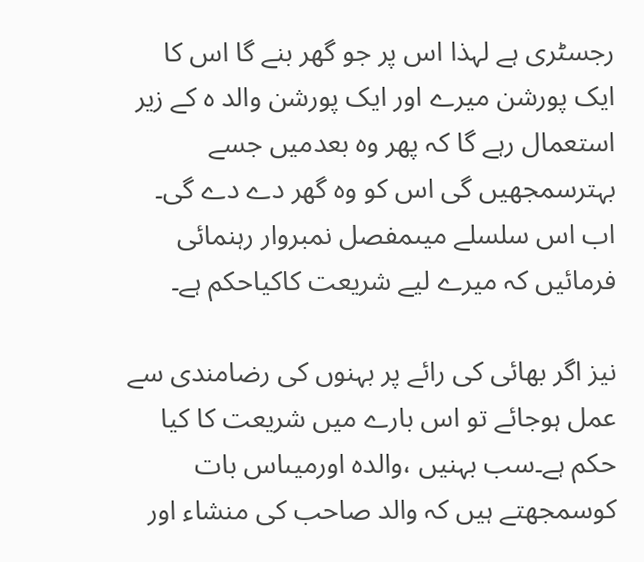رجسٹری ہے لہذا اس پر جو گھر بنے گا اس کا ایک پورشن میرے اور ایک پورشن والد ہ کے زیر استعمال رہے گا کہ پھر وہ بعدمیں جسے بہترسمجھیں گی اس کو وہ گھر دے دے گی۔ اب اس سلسلے میںمفصل نمبروار رہنمائی فرمائیں کہ میرے لیے شریعت کاکیاحکم ہے۔

نیز اگر بھائی کی رائے پر بہنوں کی رضامندی سے عمل ہوجائے تو اس بارے میں شریعت کا کیا حکم ہے۔سب بہنیں ،والدہ اورمیںاس بات کوسمجھتے ہیں کہ والد صاحب کی منشاء اور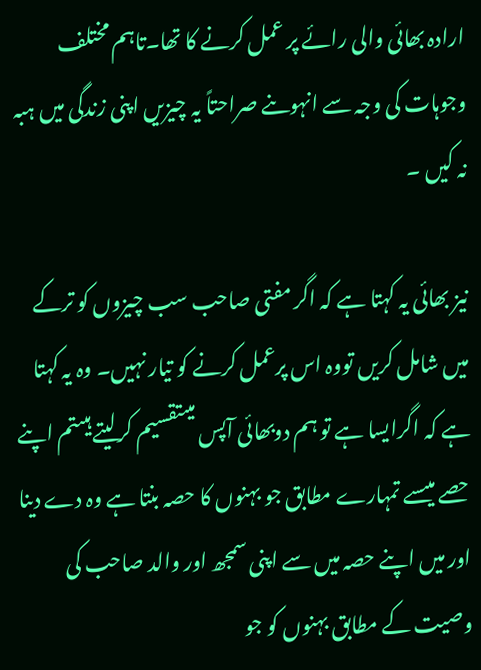ارادہ بھائی والی رائے پر عمل کرنے کا تھا۔تاہم مختلف وجوہات کی وجہ سے انہوںنے صراحتاً یہ چیزیں اپنی زندگی میں ہبہ نہ کیں ۔

نیز بھائی یہ کہتا ہے کہ اگر مفتی صاحب سب چیزوں کو ترکے میں شامل کریں تووہ اس پرعمل کرنے کو تیار نہیں۔ وہ یہ کہتا ہے کہ اگرایسا ہے تو ہم دوبھائی آپس میںتقسیم کرلیتے ہیںتم اپنے حصے میںسے تمہارے مطابق جو بہنوں کا حصہ بنتا ہے وہ دے دینا اور میں اپنے حصہ میں سے اپنی سمجھ اور والد صاحب کی وصیت کے مطابق بہنوں کو جو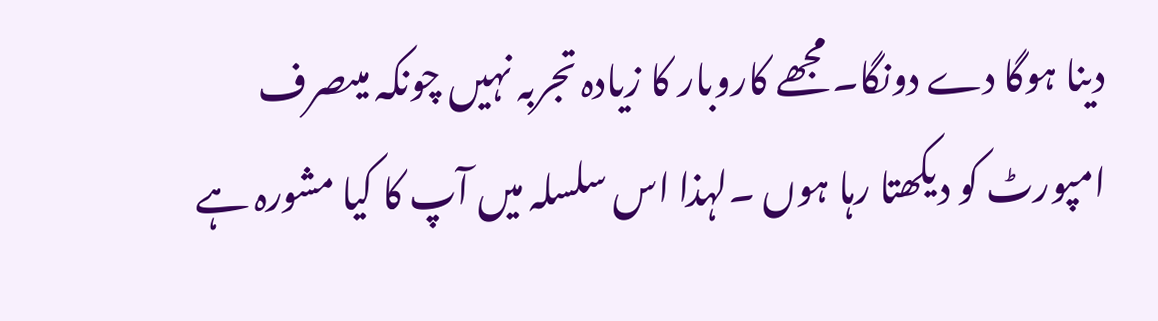دینا ہوگا دے دونگا۔ مجھے کاروبار کا زیادہ تجربہ نہیں چونکہ میںصرف امپورٹ کو دیکھتا رہا ہوں ۔لہذا اس سلسلہ میں آپ کا کیا مشورہ ہے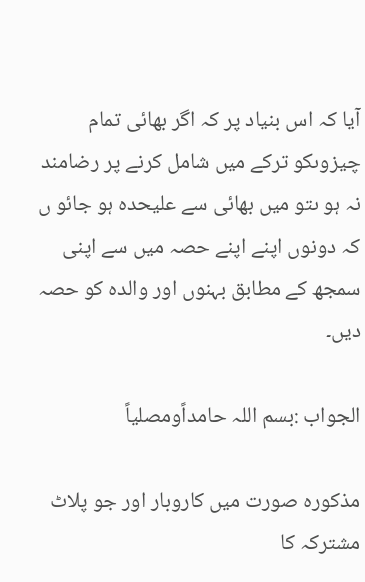آیا کہ اس بنیاد پر کہ اگر بھائی تمام چیزوںکو ترکے میں شامل کرنے پر رضامند نہ ہو ںتو میں بھائی سے علیحدہ ہو جائو ں کہ دونوں اپنے اپنے حصہ میں سے اپنی سمجھ کے مطابق بہنوں اور والدہ کو حصہ دیں۔

الجواب :بسم اللہ حامداًومصلیاً

مذکورہ صورت میں کاروبار اور جو پلاٹ مشترکہ کا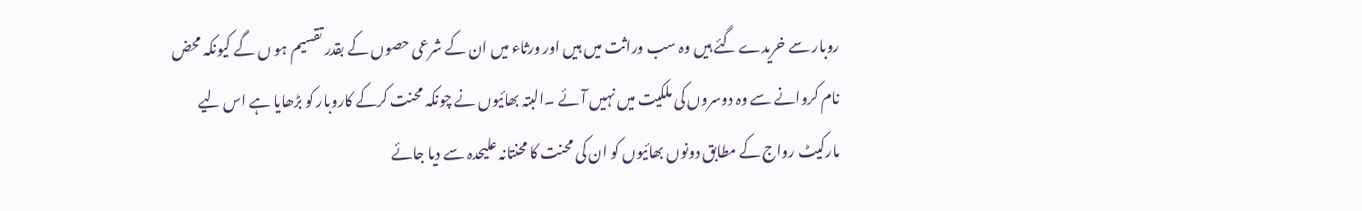روبار سے خریدے گئے ہیں وہ سب وراثت میں ہیں اور ورثاء میں ان کے شرعی حصوں کے بقدر تقسیم ہو ں گے کیونکہ محض نام کروانے سے وہ دوسروں کی ملکیت میں نہیں آئے ۔البتہ بھائیوں نے چونکہ محنت کرکے کاروبار کو بڑھایا ہے اس لیے مارکیٹ رواج کے مطابق دونوں بھائیوں کو ان کی محنت کا محنتانہ علیحدہ سے دیا جائے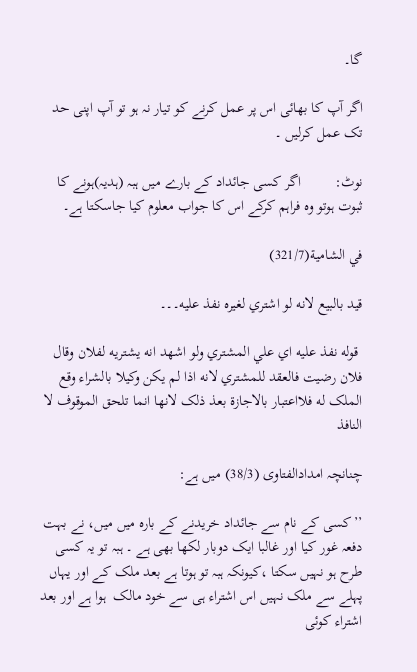گا۔

اگر آپ کا بھائی اس پر عمل کرنے کو تیار نہ ہو تو آپ اپنی حد تک عمل کرلیں ۔

نوٹ:         اگر کسی جائداد کے بارے میں ہبہ (ہدیہ)ہونے کا ثبوت ہوتو وہ فراہم کرکے اس کا جواب معلوم کیا جاسکتا ہے۔

في الشامية(321/7)

قيد بالبيع لانه لو اشتري لغيره نفذ عليه۔۔۔

 قوله نفذ عليه اي علي المشتري ولو اشهد انه يشتريه لفلان وقال فلان رضيت فالعقد للمشتري لانه اذا لم يکن وکيلا بالشراء وقع الملک له فلااعتبار بالاجازة بعذ ذلک لانها انما تلحق الموقوف لا النافذ

چنانچہ امدادالفتاوی (38/3) میں ہے:

’’کسی کے نام سے جائداد خریدنے کے بارہ میں میں، نے بہت دفعہ غور کیا اور غالبا ایک دوبار لکھا بھی ہے ۔ ہبہ تو یہ کسی طرح ہو نہیں سکتا ،کیونکہ ہبہ تو ہوتا ہے بعد ملک کے اور یہاں پہلے سے ملک نہیں اس اشتراء ہی سے خود مالک  ہوا ہے اور بعد اشتراء کوئی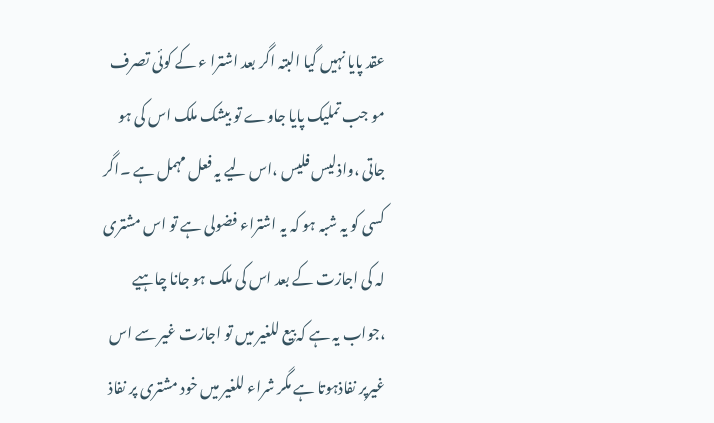عقد پایا نہیں گیا البتہ اگر بعد اشترا ء کے کوئی تصرف مو جب تملیک پایا جاوے تو بیشک ملک اس کی ہو جاتی ،واذلیس فلیس ،اس لیے یہ فعل مہمل ہے ۔اگر کسی کو یہ شبہ ہو کہ یہ اشتراء فضولی ہے تو اس مشتری لہ کی اجازت کے بعد اس کی ملک ہو جانا چاہیے ،جواب یہ ہے کہ بیع للغیر میں تو اجازت غیر سے اس غیرپر نفاذہوتا ہے مگر شراء للغیر میں خود مشتری پر نفاذ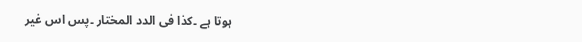ہوتا ہے ۔کذا فی الدد المختار ۔پس اس غیر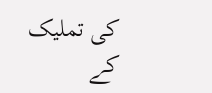کی تملیک کے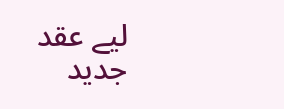لیے عقد جدید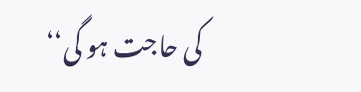کی حاجت ہو گی‘‘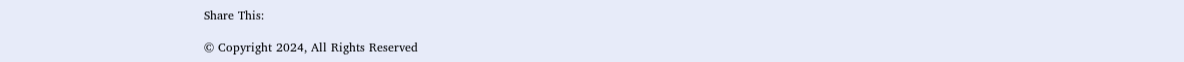Share This:

© Copyright 2024, All Rights Reserved